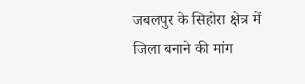जबलपुर के सिहोरा क्षेत्र में जिला बनाने की मांग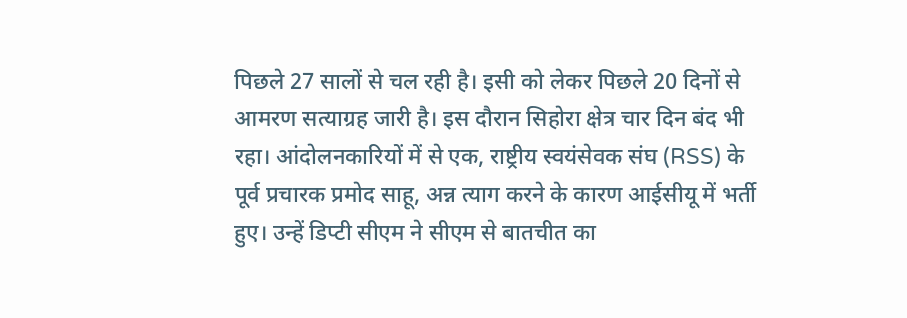पिछले 27 सालों से चल रही है। इसी को लेकर पिछले 20 दिनों से आमरण सत्याग्रह जारी है। इस दौरान सिहोरा क्षेत्र चार दिन बंद भी रहा। आंदोलनकारियों में से एक, राष्ट्रीय स्वयंसेवक संघ (RSS) के पूर्व प्रचारक प्रमोद साहू, अन्न त्याग करने के कारण आईसीयू में भर्ती हुए। उन्हें डिप्टी सीएम ने सीएम से बातचीत का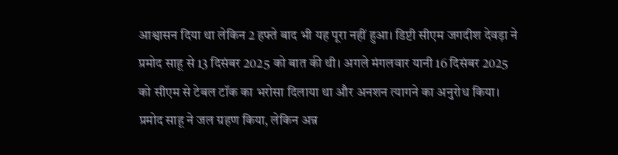आश्वासन दिया था लेकिन 2 हफ्ते बाद भी यह पूरा नहीं हुआ। डिप्टी सीएम जगदीश देवड़ा ने प्रमोद साहू से 13 दिसंबर 2025 को बात की थी। अगले मंगलवार यानी 16 दिसंबर 2025 को सीएम से टेबल टॉक का भरोसा दिलाया था और अनशन त्यागने का अनुरोध किया। प्रमोद साहू ने जल ग्रहण किया, लेकिन अन्न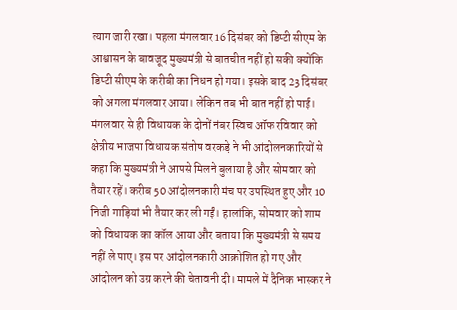त्याग जारी रखा। पहला मंगलवार 16 दिसंबर को डिप्टी सीएम के आश्वासन के बावजूद मुख्यमंत्री से बातचीत नहीं हो सकी क्योंकि डिप्टी सीएम के करीबी का निधन हो गया। इसके बाद 23 दिसंबर को अगला मंगलवार आया। लेकिन तब भी बात नहीं हो पाई। मंगलवार से ही विधायक के दोनों नंबर स्विच ऑफ रविवार को क्षेत्रीय भाजपा विधायक संतोष वरकड़े ने भी आंदोलनकारियों से कहा कि मुख्यमंत्री ने आपसे मिलने बुलाया है और सोमवार को तैयार रहें। करीब 50 आंदोलनकारी मंच पर उपस्थित हुए और 10 निजी गाड़ियां भी तैयार कर ली गईं। हालांकि, सोमवार को शाम को विधायक का कॉल आया और बताया कि मुख्यमंत्री से समय नहीं ले पाए। इस पर आंदोलनकारी आक्रोशित हो गए और आंदोलन को उग्र करने की चेतावनी दी। मामले में दैनिक भास्कर ने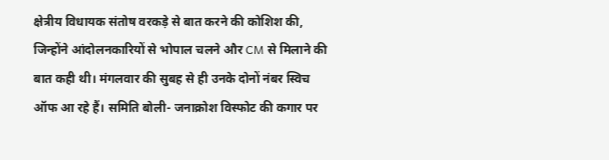क्षेत्रीय विधायक संतोष वरकड़े से बात करने की कोशिश की, जिन्होंने आंदोलनकारियों से भोपाल चलने और CM से मिलाने की बात कही थी। मंगलवार की सुबह से ही उनके दोनों नंबर स्विच ऑफ आ रहे हैं। समिति बोली- जनाक्रोश विस्फोट की कगार पर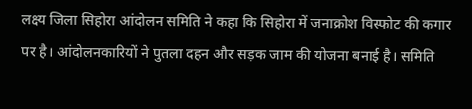लक्ष्य जिला सिहोरा आंदोलन समिति ने कहा कि सिहोरा में जनाक्रोश विस्फोट की कगार पर है। आंदोलनकारियों ने पुतला दहन और सड़क जाम की योजना बनाई है। समिति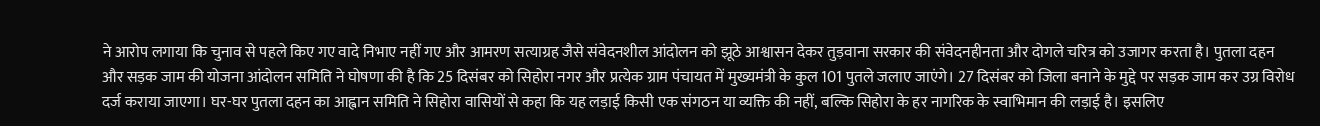ने आरोप लगाया कि चुनाव से पहले किए गए वादे निभाए नहीं गए और आमरण सत्याग्रह जैसे संवेदनशील आंदोलन को झूठे आश्वासन देकर तुड़वाना सरकार की संवेदनहीनता और दोगले चरित्र को उजागर करता है। पुतला दहन और सड़क जाम की योजना आंदोलन समिति ने घोषणा की है कि 25 दिसंबर को सिहोरा नगर और प्रत्येक ग्राम पंचायत में मुख्यमंत्री के कुल 101 पुतले जलाए जाएंगे। 27 दिसंबर को जिला बनाने के मुद्दे पर सड़क जाम कर उग्र विरोध दर्ज कराया जाएगा। घर-घर पुतला दहन का आह्वान समिति ने सिहोरा वासियों से कहा कि यह लड़ाई किसी एक संगठन या व्यक्ति की नहीं, बल्कि सिहोरा के हर नागरिक के स्वाभिमान की लड़ाई है। इसलिए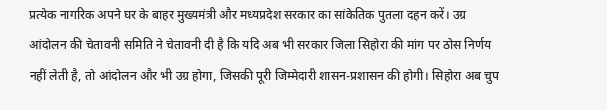प्रत्येक नागरिक अपने घर के बाहर मुख्यमंत्री और मध्यप्रदेश सरकार का सांकेतिक पुतला दहन करें। उग्र आंदोलन की चेतावनी समिति ने चेतावनी दी है कि यदि अब भी सरकार जिला सिहोरा की मांग पर ठोस निर्णय नहीं लेती है, तो आंदोलन और भी उग्र होगा, जिसकी पूरी जिम्मेदारी शासन-प्रशासन की होगी। सिहोरा अब चुप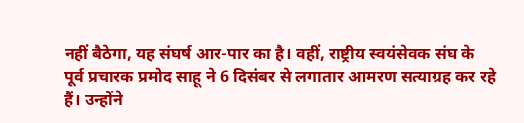नहीं बैठेगा, यह संघर्ष आर-पार का है। वहीं, राष्ट्रीय स्वयंसेवक संघ के पूर्व प्रचारक प्रमोद साहू ने 6 दिसंबर से लगातार आमरण सत्याग्रह कर रहे हैं। उन्होंने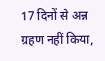17 दिनों से अन्न ग्रहण नहीं किया,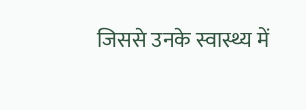जिससे उनके स्वास्थ्य में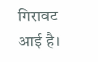गिरावट आई है।